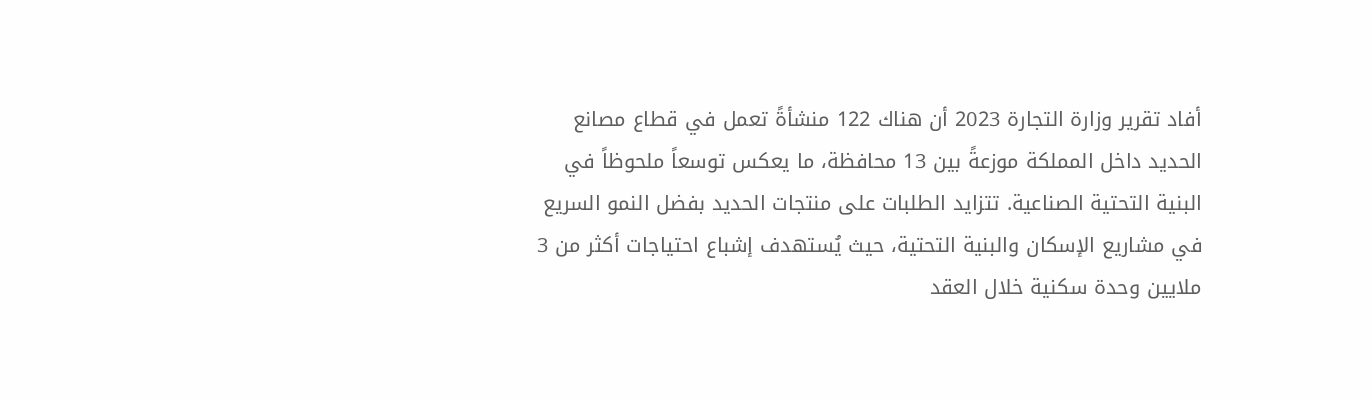أفاد تقرير وزارة التجارة 2023 أن هناك 122 منشأةً تعمل في قطاع مصانع الحديد داخل المملكة موزعةً بين 13 محافظة، ما يعكس توسعاً ملحوظاً في البنية التحتية الصناعية. تتزايد الطلبات على منتجات الحديد بفضل النمو السريع في مشاريع الإسكان والبنية التحتية، حيث يُستهدف إشباع احتياجات أكثر من 3 ملايين وحدة سكنية خلال العقد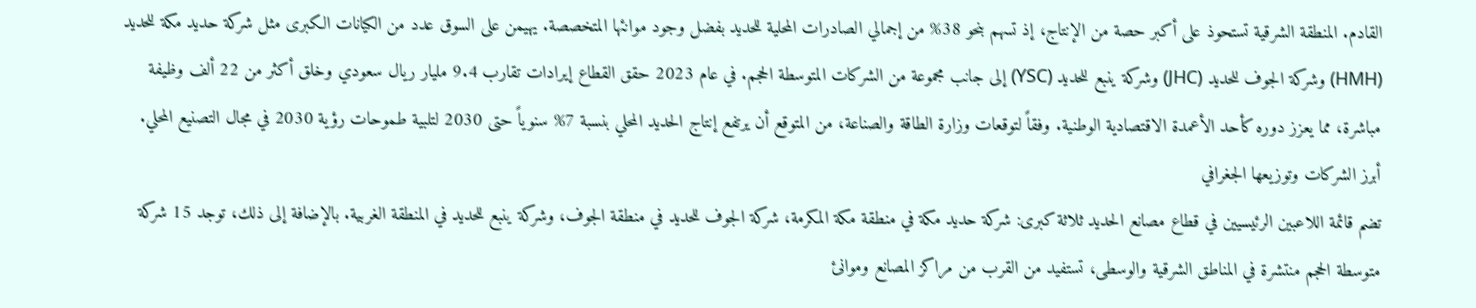القادم. المنطقة الشرقية تستحوذ على أكبر حصة من الإنتاج، إذ تسهم بنحو 38% من إجمالي الصادرات المحلية للحديد بفضل وجود موانئها المتخصصة. يهيمن على السوق عدد من الكيانات الكبرى مثل شركة حديد مكة للحديد (HMH) وشركة الجوف للحديد (JHC) وشركة ينبع للحديد (YSC) إلى جانب مجموعة من الشركات المتوسطة الحجم. في عام 2023 حقق القطاع إيرادات تقارب 9.4 مليار ريال سعودي وخلق أكثر من 22 ألف وظيفة مباشرة، مما يعزز دوره كأحد الأعمدة الاقتصادية الوطنية. وفقاً لتوقعات وزارة الطاقة والصناعة، من المتوقع أن يرتفع إنتاج الحديد المحلي بنسبة 7% سنوياً حتى 2030 لتلبية طموحات رؤية 2030 في مجال التصنيع المحلي.
أبرز الشركات وتوزيعها الجغرافي
تضم قائمة اللاعبين الرئيسيين في قطاع مصانع الحديد ثلاثة كبرى: شركة حديد مكة في منطقة مكة المكرمة، شركة الجوف للحديد في منطقة الجوف، وشركة ينبع للحديد في المنطقة الغربية. بالإضافة إلى ذلك، توجد 15 شركة متوسطة الحجم منتشرة في المناطق الشرقية والوسطى، تستفيد من القرب من مراكز المصانع وموانئ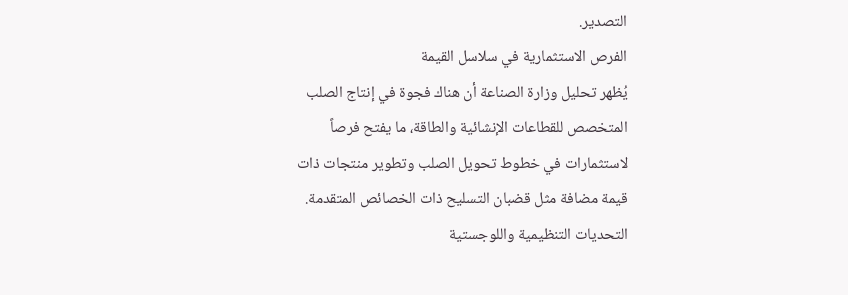التصدير.
الفرص الاستثمارية في سلاسل القيمة
يُظهر تحليل وزارة الصناعة أن هناك فجوة في إنتاج الصلب المتخصص للقطاعات الإنشائية والطاقة، ما يفتح فرصاً لاستثمارات في خطوط تحويل الصلب وتطوير منتجات ذات قيمة مضافة مثل قضبان التسليح ذات الخصائص المتقدمة.
التحديات التنظيمية واللوجستية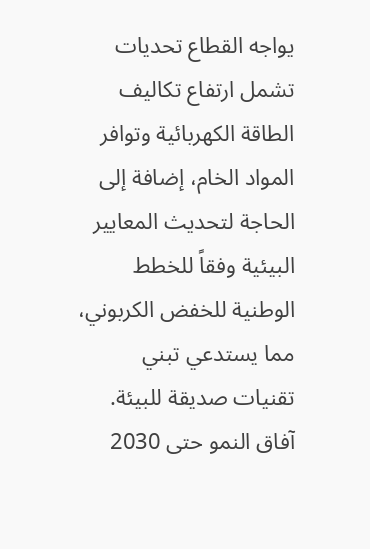يواجه القطاع تحديات تشمل ارتفاع تكاليف الطاقة الكهربائية وتوافر المواد الخام، إضافة إلى الحاجة لتحديث المعايير البيئية وفقاً للخطط الوطنية للخفض الكربوني، مما يستدعي تبني تقنيات صديقة للبيئة.
آفاق النمو حتى 2030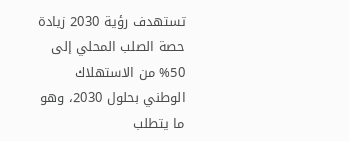تستهدف رؤية 2030 زيادة حصة الصلب المحلي إلى 50% من الاستهلاك الوطني بحلول 2030، وهو ما يتطلب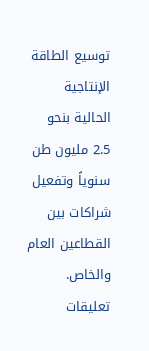توسيع الطاقة الإنتاجية الحالية بنحو 2.5 مليون طن سنوياً وتفعيل شراكات بين القطاعين العام والخاص.
تعليقات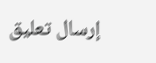إرسال تعليق